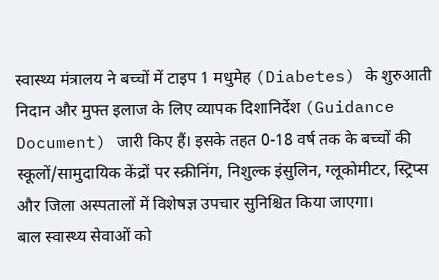स्वास्थ्य मंत्रालय ने बच्चों में टाइप 1 मधुमेह (Diabetes) के शुरुआती निदान और मुफ्त इलाज के लिए व्यापक दिशानिर्देश (Guidance Document) जारी किए हैं। इसके तहत 0-18 वर्ष तक के बच्चों की स्कूलों/सामुदायिक केंद्रों पर स्क्रीनिंग, निशुल्क इंसुलिन, ग्लूकोमीटर, स्ट्रिप्स और जिला अस्पतालों में विशेषज्ञ उपचार सुनिश्चित किया जाएगा।
बाल स्वास्थ्य सेवाओं को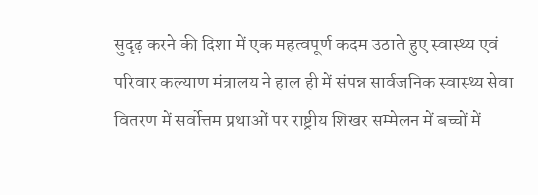सुदृढ़ करने की दिशा में एक महत्वपूर्ण कदम उठाते हुए स्वास्थ्य एवं परिवार कल्याण मंत्रालय ने हाल ही में संपन्न सार्वजनिक स्वास्थ्य सेवा वितरण में सर्वोत्तम प्रथाओं पर राष्ट्रीय शिखर सम्मेलन में बच्चों में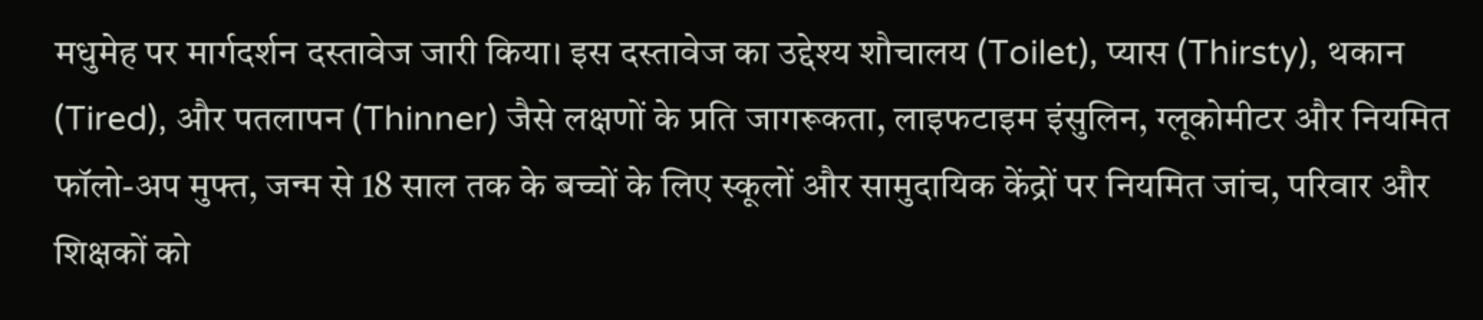मधुमेह पर मार्गदर्शन दस्तावेज जारी किया। इस दस्तावेज का उद्देश्य शौचालय (Toilet), प्यास (Thirsty), थकान (Tired), और पतलापन (Thinner) जैसे लक्षणों के प्रति जागरूकता, लाइफटाइम इंसुलिन, ग्लूकोमीटर और नियमित फॉलो-अप मुफ्त, जन्म से 18 साल तक के बच्चों के लिए स्कूलों और सामुदायिक केंद्रों पर नियमित जांच, परिवार और शिक्षकों को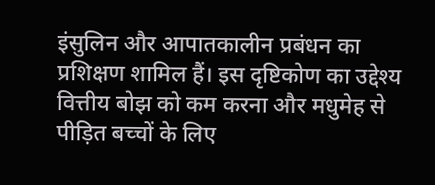इंसुलिन और आपातकालीन प्रबंधन का प्रशिक्षण शामिल हैं। इस दृष्टिकोण का उद्देश्य वित्तीय बोझ को कम करना और मधुमेह से पीड़ित बच्चों के लिए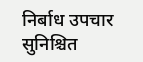निर्बाध उपचार सुनिश्चित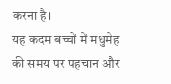करना है।
यह कदम बच्चों में मधुमेह की समय पर पहचान और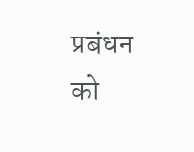प्रबंधन को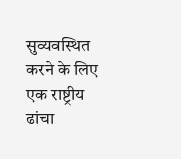सुव्यवस्थित करने के लिए एक राष्ट्रीय ढांचा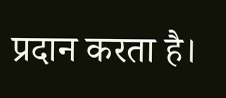प्रदान करता है।